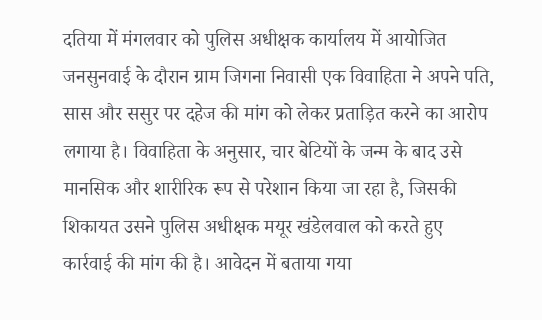दतिया में मंगलवार को पुलिस अधीक्षक कार्यालय में आयोजित जनसुनवाई के दौरान ग्राम जिगना निवासी एक विवाहिता ने अपने पति, सास और ससुर पर दहेज की मांग को लेकर प्रताड़ित करने का आरोप लगाया है। विवाहिता के अनुसार, चार बेटियों के जन्म के बाद उसे मानसिक और शारीरिक रूप से परेशान किया जा रहा है, जिसकी शिकायत उसने पुलिस अधीक्षक मयूर खंडेलवाल को करते हुए कार्रवाई की मांग की है। आवेदन में बताया गया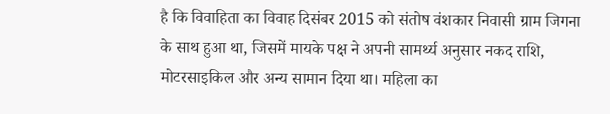है कि विवाहिता का विवाह दिसंबर 2015 को संतोष वंशकार निवासी ग्राम जिगना के साथ हुआ था, जिसमें मायके पक्ष ने अपनी सामर्थ्य अनुसार नकद राशि, मोटरसाइकिल और अन्य सामान दिया था। महिला का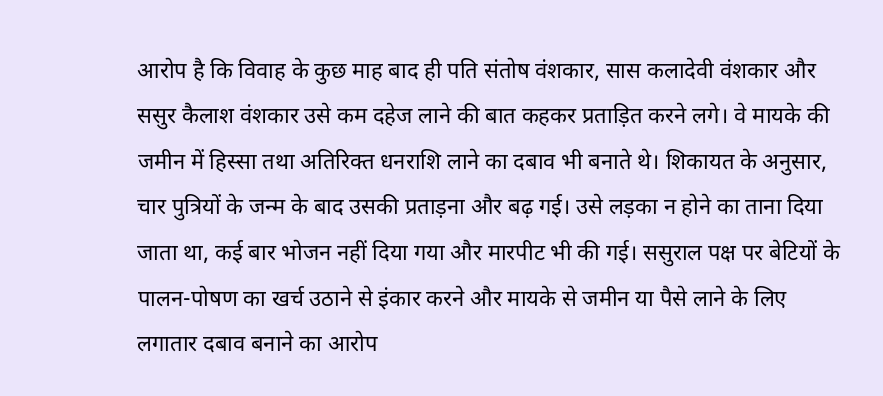आरोप है कि विवाह के कुछ माह बाद ही पति संतोष वंशकार, सास कलादेवी वंशकार और ससुर कैलाश वंशकार उसे कम दहेज लाने की बात कहकर प्रताड़ित करने लगे। वे मायके की जमीन में हिस्सा तथा अतिरिक्त धनराशि लाने का दबाव भी बनाते थे। शिकायत के अनुसार, चार पुत्रियों के जन्म के बाद उसकी प्रताड़ना और बढ़ गई। उसे लड़का न होने का ताना दिया जाता था, कई बार भोजन नहीं दिया गया और मारपीट भी की गई। ससुराल पक्ष पर बेटियों के पालन-पोषण का खर्च उठाने से इंकार करने और मायके से जमीन या पैसे लाने के लिए लगातार दबाव बनाने का आरोप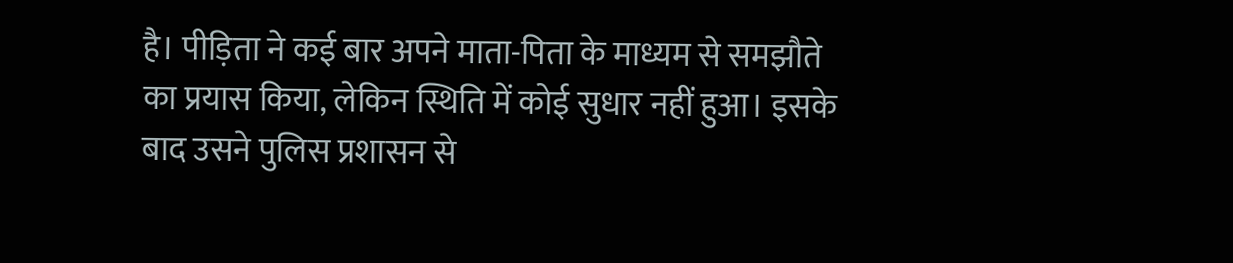है। पीड़िता ने कई बार अपने माता-पिता के माध्यम से समझौते का प्रयास किया, लेकिन स्थिति में कोई सुधार नहीं हुआ। इसके बाद उसने पुलिस प्रशासन से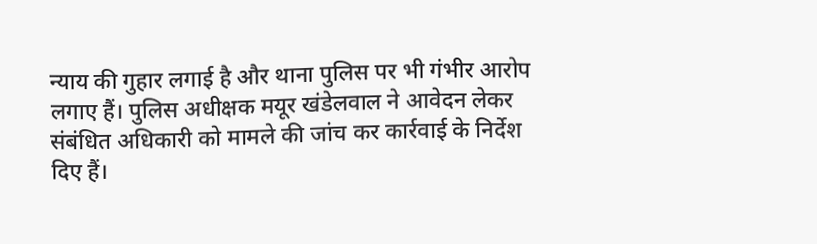न्याय की गुहार लगाई है और थाना पुलिस पर भी गंभीर आरोप लगाए हैं। पुलिस अधीक्षक मयूर खंडेलवाल ने आवेदन लेकर संबंधित अधिकारी को मामले की जांच कर कार्रवाई के निर्देश दिए हैं।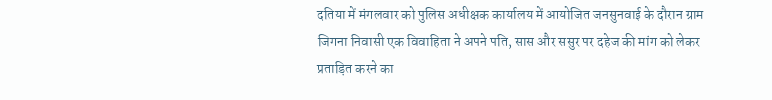दतिया में मंगलवार को पुलिस अधीक्षक कार्यालय में आयोजित जनसुनवाई के दौरान ग्राम जिगना निवासी एक विवाहिता ने अपने पति, सास और ससुर पर दहेज की मांग को लेकर प्रताड़ित करने का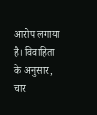आरोप लगाया है। विवाहिता के अनुसार, चार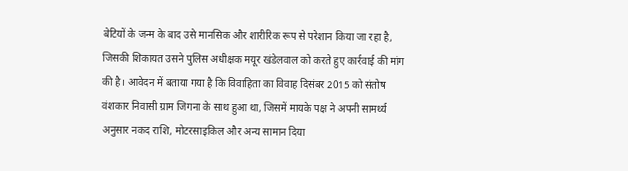बेटियों के जन्म के बाद उसे मानसिक और शारीरिक रूप से परेशान किया जा रहा है, जिसकी शिकायत उसने पुलिस अधीक्षक मयूर खंडेलवाल को करते हुए कार्रवाई की मांग की है। आवेदन में बताया गया है कि विवाहिता का विवाह दिसंबर 2015 को संतोष वंशकार निवासी ग्राम जिगना के साथ हुआ था, जिसमें मायके पक्ष ने अपनी सामर्थ्य अनुसार नकद राशि, मोटरसाइकिल और अन्य सामान दिया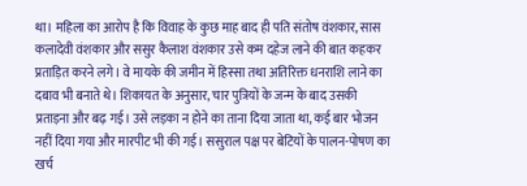था। महिला का आरोप है कि विवाह के कुछ माह बाद ही पति संतोष वंशकार, सास कलादेवी वंशकार और ससुर कैलाश वंशकार उसे कम दहेज लाने की बात कहकर प्रताड़ित करने लगे। वे मायके की जमीन में हिस्सा तथा अतिरिक्त धनराशि लाने का दबाव भी बनाते थे। शिकायत के अनुसार, चार पुत्रियों के जन्म के बाद उसकी प्रताड़ना और बढ़ गई। उसे लड़का न होने का ताना दिया जाता था, कई बार भोजन नहीं दिया गया और मारपीट भी की गई। ससुराल पक्ष पर बेटियों के पालन-पोषण का खर्च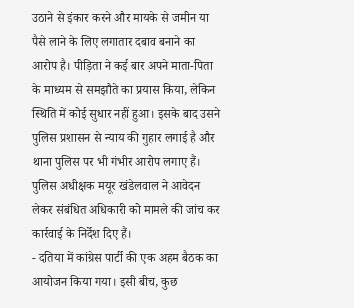उठाने से इंकार करने और मायके से जमीन या पैसे लाने के लिए लगातार दबाव बनाने का आरोप है। पीड़िता ने कई बार अपने माता-पिता के माध्यम से समझौते का प्रयास किया, लेकिन स्थिति में कोई सुधार नहीं हुआ। इसके बाद उसने पुलिस प्रशासन से न्याय की गुहार लगाई है और थाना पुलिस पर भी गंभीर आरोप लगाए हैं। पुलिस अधीक्षक मयूर खंडेलवाल ने आवेदन लेकर संबंधित अधिकारी को मामले की जांच कर कार्रवाई के निर्देश दिए हैं।
- दतिया में कांग्रेस पार्टी की एक अहम बैठक का आयोजन किया गया। इसी बीच, कुछ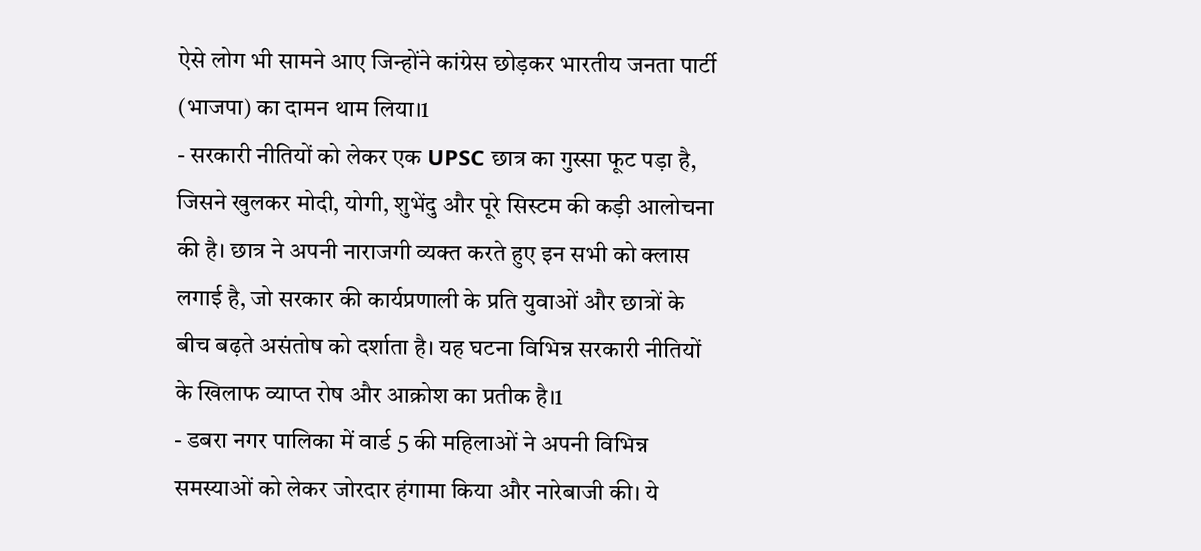ऐसे लोग भी सामने आए जिन्होंने कांग्रेस छोड़कर भारतीय जनता पार्टी (भाजपा) का दामन थाम लिया।1
- सरकारी नीतियों को लेकर एक UPSC छात्र का गुस्सा फूट पड़ा है, जिसने खुलकर मोदी, योगी, शुभेंदु और पूरे सिस्टम की कड़ी आलोचना की है। छात्र ने अपनी नाराजगी व्यक्त करते हुए इन सभी को क्लास लगाई है, जो सरकार की कार्यप्रणाली के प्रति युवाओं और छात्रों के बीच बढ़ते असंतोष को दर्शाता है। यह घटना विभिन्न सरकारी नीतियों के खिलाफ व्याप्त रोष और आक्रोश का प्रतीक है।1
- डबरा नगर पालिका में वार्ड 5 की महिलाओं ने अपनी विभिन्न समस्याओं को लेकर जोरदार हंगामा किया और नारेबाजी की। ये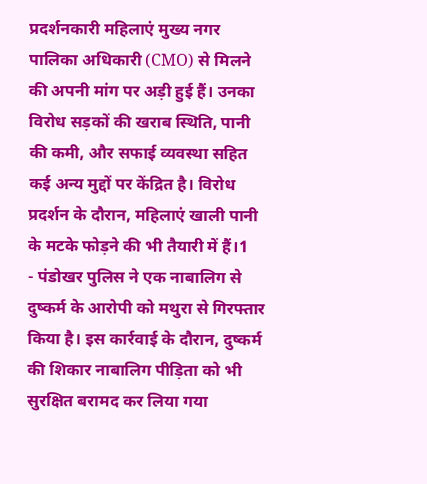प्रदर्शनकारी महिलाएं मुख्य नगर पालिका अधिकारी (CMO) से मिलने की अपनी मांग पर अड़ी हुई हैं। उनका विरोध सड़कों की खराब स्थिति, पानी की कमी, और सफाई व्यवस्था सहित कई अन्य मुद्दों पर केंद्रित है। विरोध प्रदर्शन के दौरान, महिलाएं खाली पानी के मटके फोड़ने की भी तैयारी में हैं।1
- पंडोखर पुलिस ने एक नाबालिग से दुष्कर्म के आरोपी को मथुरा से गिरफ्तार किया है। इस कार्रवाई के दौरान, दुष्कर्म की शिकार नाबालिग पीड़िता को भी सुरक्षित बरामद कर लिया गया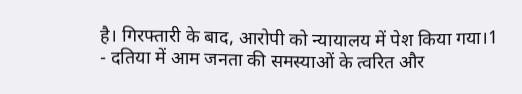है। गिरफ्तारी के बाद, आरोपी को न्यायालय में पेश किया गया।1
- दतिया में आम जनता की समस्याओं के त्वरित और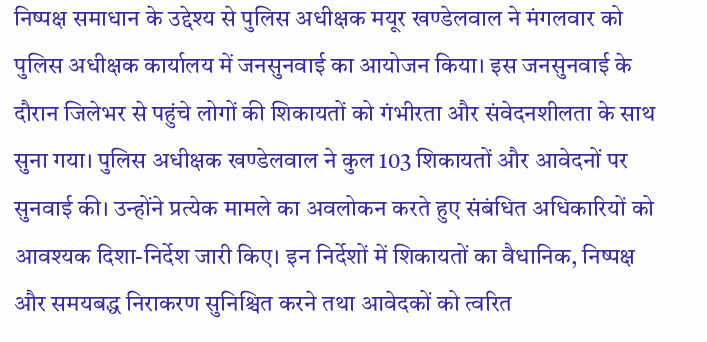निष्पक्ष समाधान के उद्देश्य से पुलिस अधीक्षक मयूर खण्डेलवाल ने मंगलवार को पुलिस अधीक्षक कार्यालय में जनसुनवाई का आयोजन किया। इस जनसुनवाई के दौरान जिलेभर से पहुंचे लोगों की शिकायतों को गंभीरता और संवेदनशीलता के साथ सुना गया। पुलिस अधीक्षक खण्डेलवाल ने कुल 103 शिकायतों और आवेदनों पर सुनवाई की। उन्होंने प्रत्येक मामले का अवलोकन करते हुए संबंधित अधिकारियों को आवश्यक दिशा-निर्देश जारी किए। इन निर्देशों में शिकायतों का वैधानिक, निष्पक्ष और समयबद्ध निराकरण सुनिश्चित करने तथा आवेदकों को त्वरित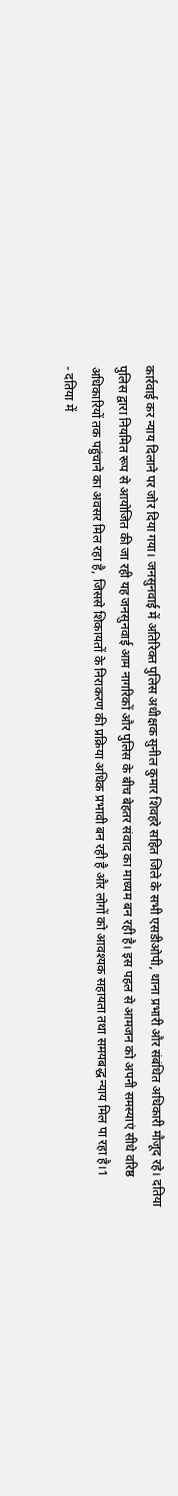कार्रवाई कर न्याय दिलाने पर जोर दिया गया। जनसुनवाई में अतिरिक्त पुलिस अधीक्षक सुनील कुमार शिवहरे सहित जिले के सभी एसडीओपी, थाना प्रभारी और संबंधित अधिकारी मौजूद रहे। दतिया पुलिस द्वारा नियमित रूप से आयोजित की जा रही यह जनसुनवाई आम नागरिकों और पुलिस के बीच बेहतर संवाद का माध्यम बन रही है। इस पहल से आमजन को अपनी समस्याएं सीधे वरिष्ठ अधिकारियों तक पहुंचाने का अवसर मिल रहा है, जिससे शिकायतों के निराकरण की प्रक्रिया अधिक प्रभावी बन रही है और लोगों को आवश्यक सहायता तथा समयबद्ध न्याय मिल पा रहा है।1
- दतिया में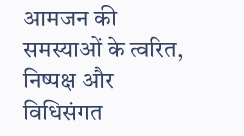आमजन की समस्याओं के त्वरित, निष्पक्ष और विधिसंगत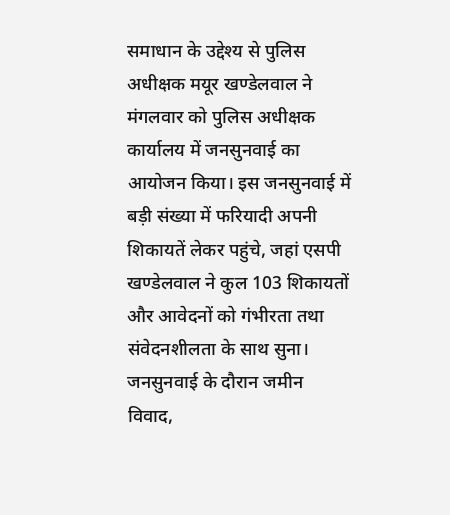समाधान के उद्देश्य से पुलिस अधीक्षक मयूर खण्डेलवाल ने मंगलवार को पुलिस अधीक्षक कार्यालय में जनसुनवाई का आयोजन किया। इस जनसुनवाई में बड़ी संख्या में फरियादी अपनी शिकायतें लेकर पहुंचे, जहां एसपी खण्डेलवाल ने कुल 103 शिकायतों और आवेदनों को गंभीरता तथा संवेदनशीलता के साथ सुना। जनसुनवाई के दौरान जमीन विवाद,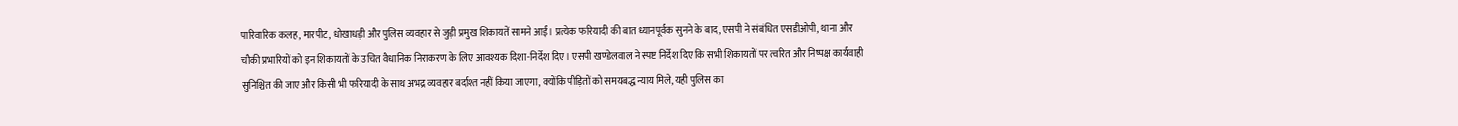पारिवारिक कलह, मारपीट, धोखाधड़ी और पुलिस व्यवहार से जुड़ी प्रमुख शिकायतें सामने आईं। प्रत्येक फरियादी की बात ध्यानपूर्वक सुनने के बाद, एसपी ने संबंधित एसडीओपी, थाना और चौकी प्रभारियों को इन शिकायतों के उचित वैधानिक निराकरण के लिए आवश्यक दिशा-निर्देश दिए। एसपी खण्डेलवाल ने स्पष्ट निर्देश दिए कि सभी शिकायतों पर त्वरित और निष्पक्ष कार्यवाही सुनिश्चित की जाए और किसी भी फरियादी के साथ अभद्र व्यवहार बर्दाश्त नहीं किया जाएगा, क्योंकि पीड़ितों को समयबद्ध न्याय मिले, यही पुलिस का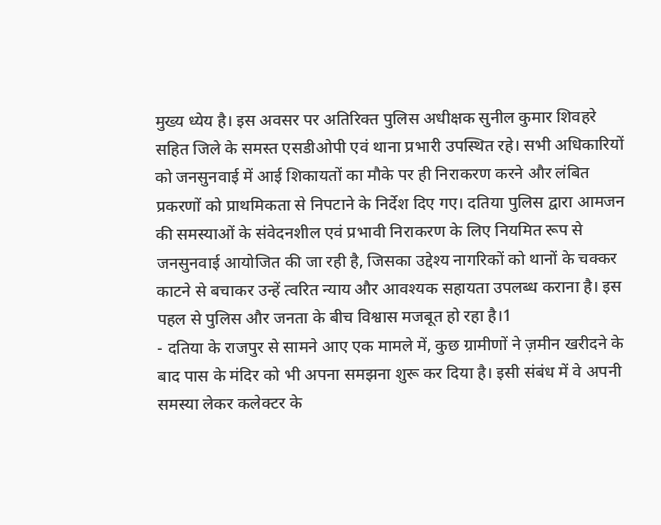मुख्य ध्येय है। इस अवसर पर अतिरिक्त पुलिस अधीक्षक सुनील कुमार शिवहरे सहित जिले के समस्त एसडीओपी एवं थाना प्रभारी उपस्थित रहे। सभी अधिकारियों को जनसुनवाई में आई शिकायतों का मौके पर ही निराकरण करने और लंबित प्रकरणों को प्राथमिकता से निपटाने के निर्देश दिए गए। दतिया पुलिस द्वारा आमजन की समस्याओं के संवेदनशील एवं प्रभावी निराकरण के लिए नियमित रूप से जनसुनवाई आयोजित की जा रही है, जिसका उद्देश्य नागरिकों को थानों के चक्कर काटने से बचाकर उन्हें त्वरित न्याय और आवश्यक सहायता उपलब्ध कराना है। इस पहल से पुलिस और जनता के बीच विश्वास मजबूत हो रहा है।1
- दतिया के राजपुर से सामने आए एक मामले में, कुछ ग्रामीणों ने ज़मीन खरीदने के बाद पास के मंदिर को भी अपना समझना शुरू कर दिया है। इसी संबंध में वे अपनी समस्या लेकर कलेक्टर के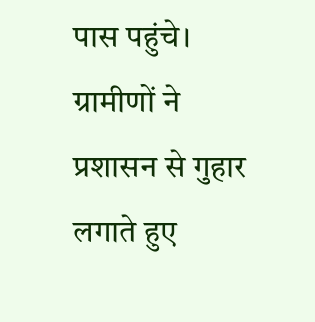पास पहुंचे। ग्रामीणों ने प्रशासन से गुहार लगाते हुए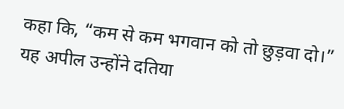कहा कि, “कम से कम भगवान को तो छुड़वा दो।” यह अपील उन्होंने दतिया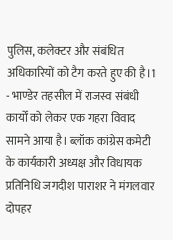पुलिस, कलेक्टर और संबंधित अधिकारियों को टैग करते हुए की है।1
- भाण्डेर तहसील में राजस्व संबंधी कार्यों को लेकर एक गहरा विवाद सामने आया है। ब्लॉक कांग्रेस कमेटी के कार्यकारी अध्यक्ष और विधायक प्रतिनिधि जगदीश पाराशर ने मंगलवार दोपहर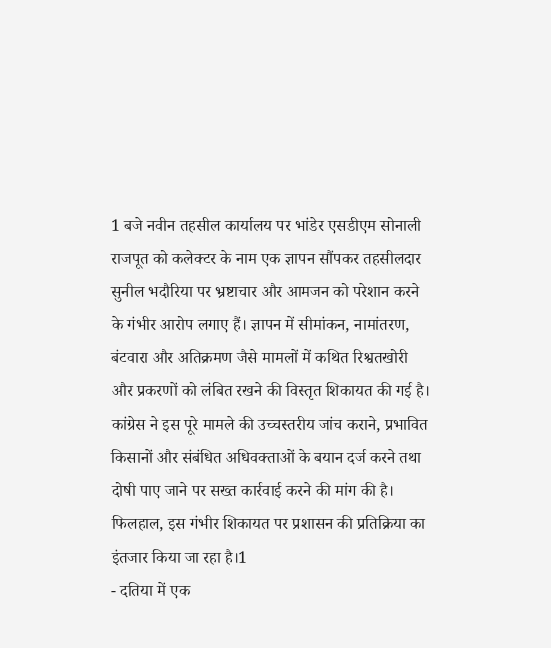1 बजे नवीन तहसील कार्यालय पर भांडेर एसडीएम सोनाली राजपूत को कलेक्टर के नाम एक ज्ञापन सौंपकर तहसीलदार सुनील भदौरिया पर भ्रष्टाचार और आमजन को परेशान करने के गंभीर आरोप लगाए हैं। ज्ञापन में सीमांकन, नामांतरण, बंटवारा और अतिक्रमण जैसे मामलों में कथित रिश्वतखोरी और प्रकरणों को लंबित रखने की विस्तृत शिकायत की गई है। कांग्रेस ने इस पूरे मामले की उच्चस्तरीय जांच कराने, प्रभावित किसानों और संबंधित अधिवक्ताओं के बयान दर्ज करने तथा दोषी पाए जाने पर सख्त कार्रवाई करने की मांग की है। फिलहाल, इस गंभीर शिकायत पर प्रशासन की प्रतिक्रिया का इंतजार किया जा रहा है।1
- दतिया में एक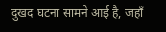दुखद घटना सामने आई है, जहाँ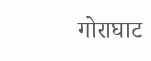गोराघाट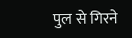पुल से गिरने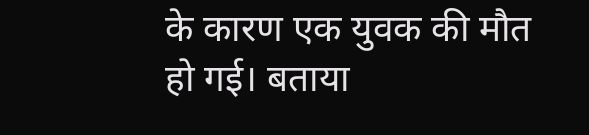के कारण एक युवक की मौत हो गई। बताया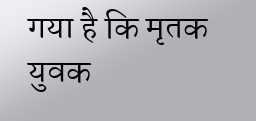गया है कि मृतक युवक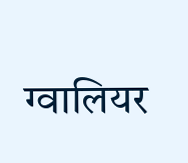ग्वालियर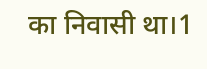का निवासी था।1